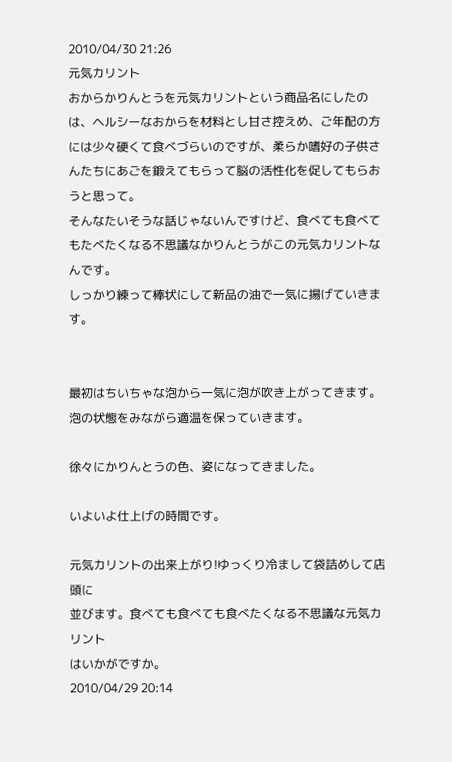2010/04/30 21:26
元気カリント
おからかりんとうを元気カリントという商品名にしたのは、ヘルシーなおからを材料とし甘さ控えめ、ご年配の方には少々硬くて食べづらいのですが、柔らか嗜好の子供さんたちにあごを鍛えてもらって脳の活性化を促してもらおうと思って。
そんなたいそうな話じゃないんですけど、食べても食べてもたべたくなる不思議なかりんとうがこの元気カリントなんです。
しっかり練って棒状にして新品の油で一気に揚げていきます。


最初はちいちゃな泡から一気に泡が吹き上がってきます。
泡の状態をみながら適温を保っていきます。

徐々にかりんとうの色、姿になってきました。

いよいよ仕上げの時間です。

元気カリントの出来上がり!ゆっくり冷まして袋詰めして店頭に
並びます。食べても食べても食べたくなる不思議な元気カリント
はいかがですか。
2010/04/29 20:14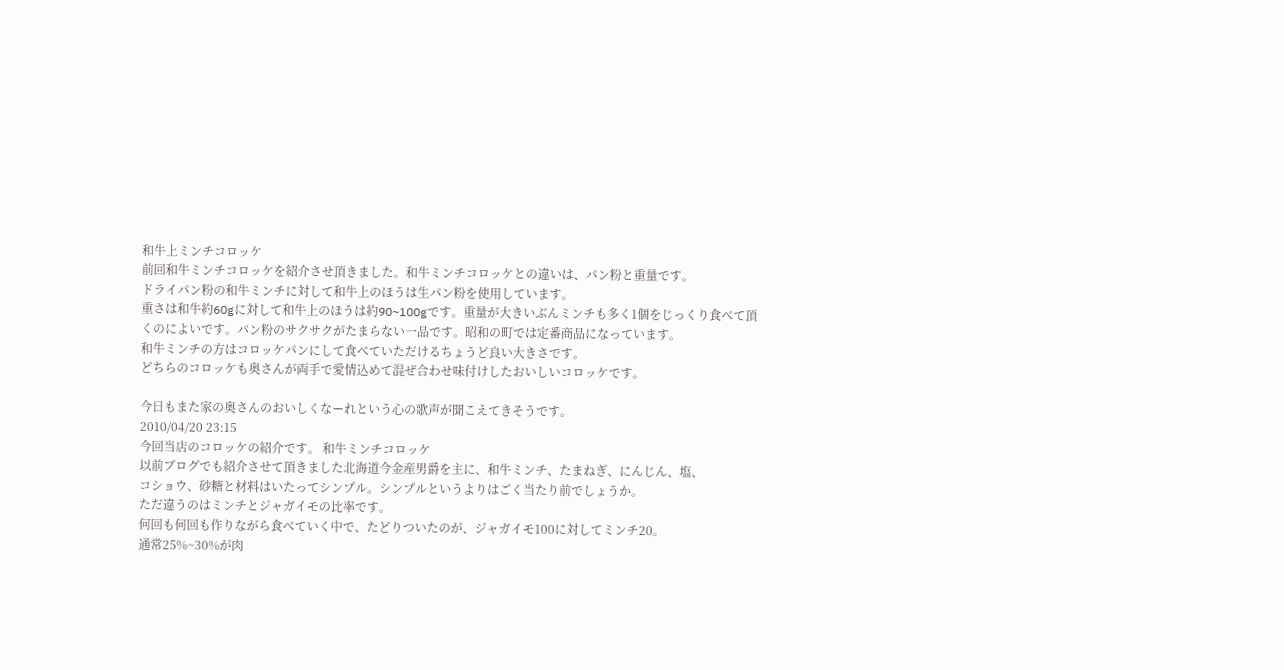和牛上ミンチコロッケ
前回和牛ミンチコロッケを紹介させ頂きました。和牛ミンチコロッケとの違いは、パン粉と重量です。
ドライパン粉の和牛ミンチに対して和牛上のほうは生パン粉を使用しています。
重さは和牛約60gに対して和牛上のほうは約90~100gです。重量が大きいぶんミンチも多く1個をじっくり食べて頂くのによいです。パン粉のサクサクがたまらない一品です。昭和の町では定番商品になっています。
和牛ミンチの方はコロッケパンにして食べていただけるちょうど良い大きさです。
どちらのコロッケも奥さんが両手で愛情込めて混ぜ合わせ味付けしたおいしいコロッケです。

今日もまた家の奥さんのおいしくなーれという心の歌声が聞こえてきそうです。
2010/04/20 23:15
今回当店のコロッケの紹介です。 和牛ミンチコロッケ
以前ブログでも紹介させて頂きました北海道今金産男爵を主に、和牛ミンチ、たまねぎ、にんじん、塩、
コショウ、砂糖と材料はいたってシンプル。シンプルというよりはごく当たり前でしょうか。
ただ違うのはミンチとジャガイモの比率です。
何回も何回も作りながら食べていく中で、たどりついたのが、ジャガイモ100に対してミンチ20。
通常25%~30%が肉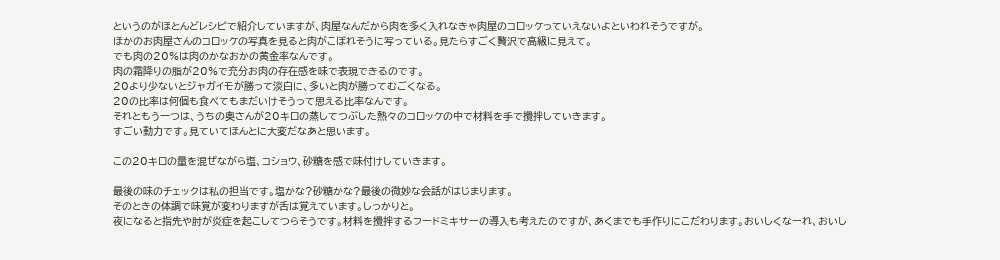というのがほとんどレシピで紹介していますが、肉屋なんだから肉を多く入れなきゃ肉屋のコロッケっていえないよといわれそうですが。
ほかのお肉屋さんのコロッケの写真を見ると肉がこぼれそうに写っている。見たらすごく贅沢で高級に見えて。
でも肉の20%は肉のかなおかの黄金率なんです。
肉の霜降りの脂が20%で充分お肉の存在感を味で表現できるのです。
20より少ないとジャガイモが勝って淡白に、多いと肉が勝ってむごくなる。
20の比率は何個も食べてもまだいけそうって思える比率なんです。
それともう一つは、うちの奥さんが20キロの蒸してつぶした熱々のコロッケの中で材料を手で攪拌していきます。
すごい動力です。見ていてほんとに大変だなあと思います。

この20キロの量を混ぜながら塩、コショウ、砂糖を感で味付けしていきます。

最後の味のチェックは私の担当です。塩かな?砂糖かな?最後の微妙な会話がはじまります。
そのときの体調で味覚が変わりますが舌は覚えています。しっかりと。
夜になると指先や肘が炎症を起こしてつらそうです。材料を攪拌するフードミキサーの導入も考えたのですが、あくまでも手作りにこだわります。おいしくなーれ、おいし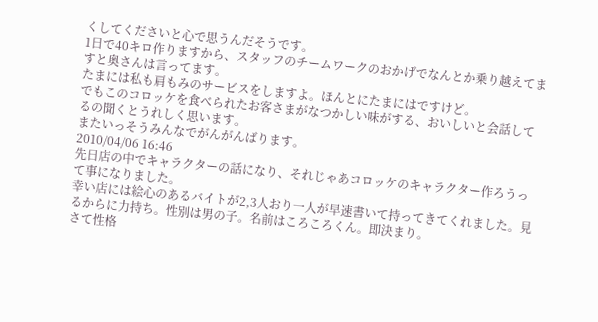くしてくださいと心で思うんだそうです。
1日で40キロ作りますから、スタッフのチームワークのおかげでなんとか乗り越えてますと奥さんは言ってます。
たまには私も肩もみのサービスをしますよ。ほんとにたまにはですけど。
でもこのコロッケを食べられたお客さまがなつかしい味がする、おいしいと会話してるの聞くとうれしく思います。
またいっそうみんなでがんがんばります。
2010/04/06 16:46
先日店の中でキャラクターの話になり、それじゃあコロッケのキャラクター作ろうって事になりました。
幸い店には絵心のあるバイトが2,3人おり一人が早速書いて持ってきてくれました。見るからに力持ち。性別は男の子。名前はころころくん。即決まり。
さて性格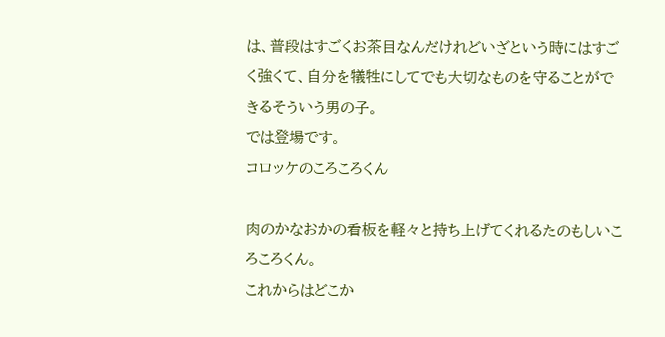は、普段はすごくお茶目なんだけれどいざという時にはすごく強くて、自分を犠牲にしてでも大切なものを守ることができるそういう男の子。
では登場です。
コロッケのころころくん

肉のかなおかの看板を軽々と持ち上げてくれるたのもしいころころくん。
これからはどこか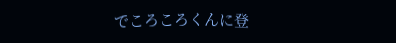でころころくんに登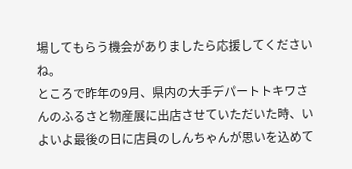場してもらう機会がありましたら応援してくださいね。
ところで昨年の9月、県内の大手デパートトキワさんのふるさと物産展に出店させていただいた時、いよいよ最後の日に店員のしんちゃんが思いを込めて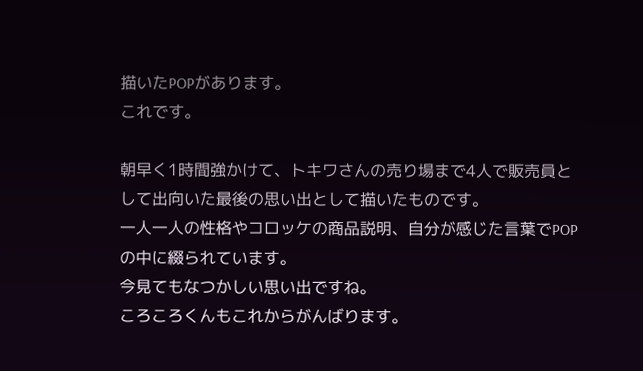描いたPOPがあります。
これです。

朝早く1時間強かけて、トキワさんの売り場まで4人で販売員として出向いた最後の思い出として描いたものです。
一人一人の性格やコロッケの商品説明、自分が感じた言葉でPOPの中に綴られています。
今見てもなつかしい思い出ですね。
ころころくんもこれからがんばります。